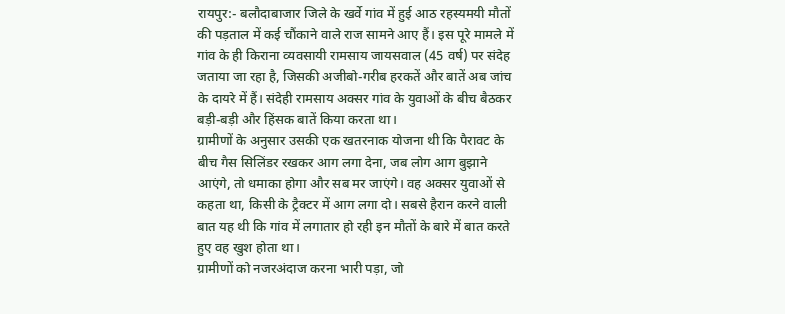रायपुर:- बलौदाबाजार जिले के खर्वे गांव में हुई आठ रहस्यमयी मौतों की पड़ताल में कई चौंकाने वाले राज सामने आए हैं। इस पूरे मामले में गांव के ही किराना व्यवसायी रामसाय जायसवाल (45 वर्ष) पर संदेह जताया जा रहा है, जिसकी अजीबो-गरीब हरकतें और बातें अब जांच के दायरे में हैं। संदेही रामसाय अक्सर गांव के युवाओं के बीच बैठकर बड़ी-बड़ी और हिंसक बातें किया करता था।
ग्रामीणों के अनुसार उसकी एक खतरनाक योजना थी कि पैरावट के बीच गैस सिलिंडर रखकर आग लगा देना, जब लोग आग बुझाने आएंगे, तो धमाका होगा और सब मर जाएंगे। वह अक्सर युवाओं से कहता था, किसी के ट्रैक्टर में आग लगा दो। सबसे हैरान करने वाली बात यह थी कि गांव में लगातार हो रही इन मौतों के बारे में बात करते हुए वह खुश होता था।
ग्रामीणों को नजरअंदाज करना भारी पड़ा, जो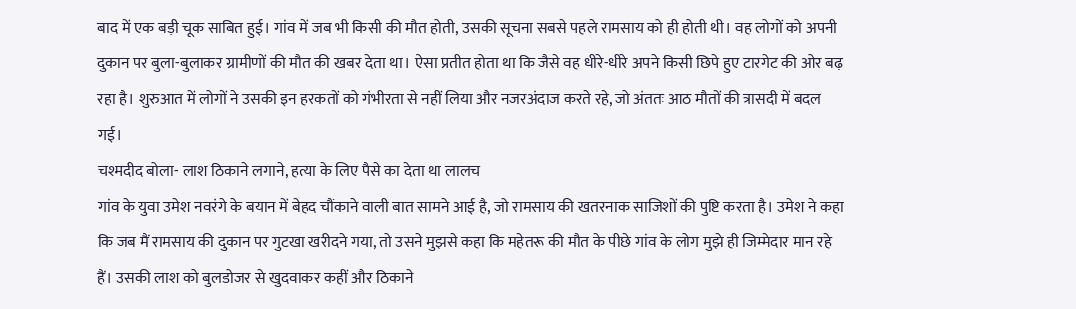बाद में एक बड़ी चूक साबित हुई। गांव में जब भी किसी की मौत होती, उसकी सूचना सबसे पहले रामसाय को ही होती थी। वह लोगों को अपनी दुकान पर बुला-बुलाकर ग्रामीणों की मौत की खबर देता था। ऐसा प्रतीत होता था कि जैसे वह धीरे-धीरे अपने किसी छिपे हुए टारगेट की ओर बढ़ रहा है। शुरुआत में लोगों ने उसकी इन हरकतों को गंभीरता से नहीं लिया और नजरअंदाज करते रहे, जो अंततः आठ मौतों की त्रासदी में बदल गई।
चश्मदीद बोला- लाश ठिकाने लगाने, हत्या के लिए पैसे का देता था लालच
गांव के युवा उमेश नवरंगे के बयान में बेहद चौंकाने वाली बात सामने आई है, जो रामसाय की खतरनाक साजिशों की पुष्टि करता है। उमेश ने कहा कि जब मैं रामसाय की दुकान पर गुटखा खरीदने गया, तो उसने मुझसे कहा कि महेतरू की मौत के पीछे गांव के लोग मुझे ही जिम्मेदार मान रहे हैं। उसकी लाश को बुलडोजर से खुदवाकर कहीं और ठिकाने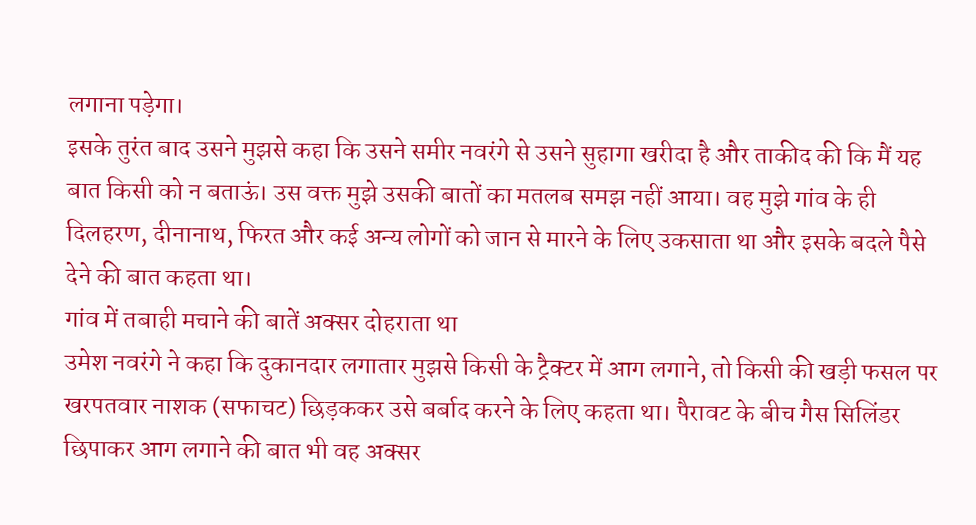लगाना पड़ेगा।
इसके तुरंत बाद उसने मुझसे कहा कि उसने समीर नवरंगे से उसने सुहागा खरीदा है और ताकीद की कि मैं यह बात किसी को न बताऊं। उस वक्त मुझे उसकी बातों का मतलब समझ नहीं आया। वह मुझे गांव के ही दिलहरण, दीनानाथ, फिरत और कई अन्य लोगों को जान से मारने के लिए उकसाता था और इसके बदले पैसे देने की बात कहता था।
गांव में तबाही मचाने की बातें अक्सर दोहराता था
उमेश नवरंगे ने कहा कि दुकानदार लगातार मुझसे किसी के ट्रैक्टर में आग लगाने, तो किसी की खड़ी फसल पर खरपतवार नाशक (सफाचट) छिड़ककर उसे बर्बाद करने के लिए कहता था। पैरावट के बीच गैस सिलिंडर छिपाकर आग लगाने की बात भी वह अक्सर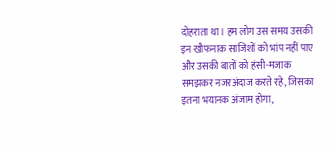दोहराता था। हम लोग उस समय उसकी इन खौफनाक साजिशों को भांप नहीं पाए और उसकी बातों को हंसी-मजाक समझकर नजरअंदाज करते रहे, जिसका इतना भयानक अंजाम होगा,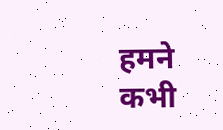हमने कभी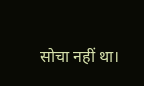सोचा नहीं था।